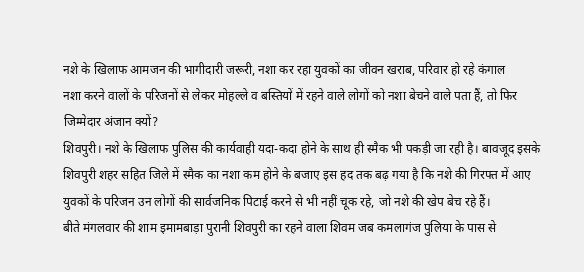नशे के खिलाफ आमजन की भागीदारी जरूरी, नशा कर रहा युवकों का जीवन खराब, परिवार हो रहे कंगाल
नशा करने वालों के परिजनों से लेकर मोहल्ले व बस्तियों में रहने वाले लोगों को नशा बेचने वाले पता हैं, तो फिर जिम्मेदार अंजान क्यों?
शिवपुरी। नशे के खिलाफ पुलिस की कार्यवाही यदा-कदा होने के साथ ही स्मैक भी पकड़ी जा रही है। बावजूद इसके शिवपुरी शहर सहित जिले में स्मैक का नशा कम होने के बजाए इस हद तक बढ़ गया है कि नशे की गिरफ्त में आए युवकों के परिजन उन लोगों की सार्वजनिक पिटाई करने से भी नहीं चूक रहे, जो नशे की खेप बेच रहे हैं।
बीते मंगलवार की शाम इमामबाड़ा पुरानी शिवपुरी का रहने वाला शिवम जब कमलागंज पुलिया के पास से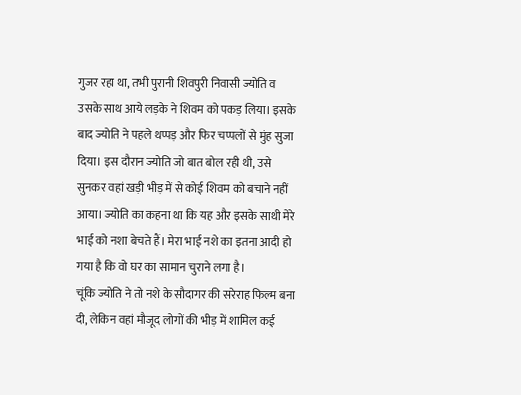गुजर रहा था, तभी पुरानी शिवपुरी निवासी ज्योति व उसके साथ आये लड़के ने शिवम को पकड़ लिया। इसके बाद ज्योति ने पहले थप्पड़ और फिर चप्पलों से मुंह सुजा दिया। इस दौरान ज्योति जो बात बोल रही थी, उसे सुनकर वहां खड़ी भीड़ में से कोई शिवम को बचाने नहीं आया। ज्योति का कहना था कि यह और इसके साथी मेरे भाई को नशा बेचते हैं। मेरा भाई नशे का इतना आदी हो गया है कि वो घर का सामान चुराने लगा है।
चूंकि ज्योति ने तो नशे के सौदागर की सरेराह फिल्म बना दी, लेकिन वहां मौजूद लोगों की भीड़ में शामिल कई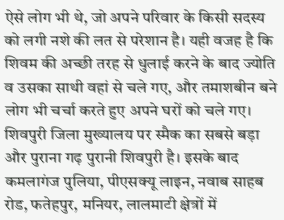ऐसे लोग भी थे, जो अपने परिवार के किसी सदस्य को लगी नशे की लत से परेशान है। यही वजह है कि शिवम की अच्छी तरह से धुलाई करने के बाद ज्योति व उसका साथी वहां से चले गए, और तमाशबीन बने लोग भी चर्चा करते हुए अपने घरों को चले गए।
शिवपुरी जिला मुख्यालय पर स्मैक का सबसे बड़ा और पुराना गढ़ पुरानी शिवपुरी है। इसके बाद कमलागंज पुलिया, पीएसक्यू लाइन, नवाब साहब रोड, फतेहपुर, मनियर, लालमाटी क्षेत्रों में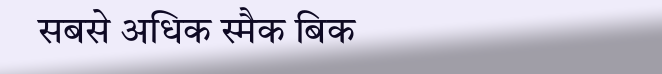सबसे अधिक स्मैक बिक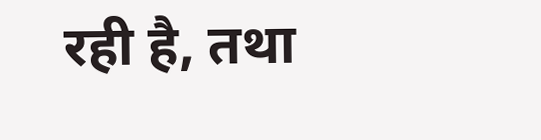रही है, तथा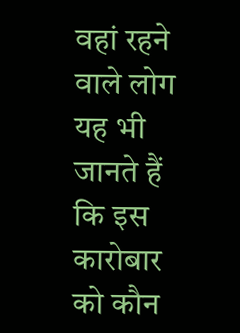वहां रहने वाले लोग यह भी जानते हैं कि इस कारोबार को कौन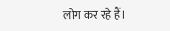लोग कर रहे हैं।